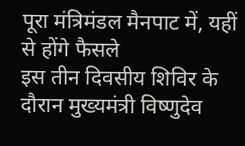पूरा मंत्रिमंडल मैनपाट में, यहीं से होंगे फैसले
इस तीन दिवसीय शिविर के दौरान मुख्यमंत्री विष्णुदेव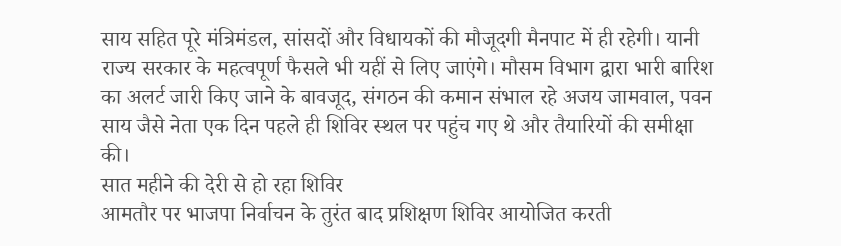साय सहित पूरे मंत्रिमंडल, सांसदों और विधायकों की मौजूदगी मैनपाट में ही रहेगी। यानी राज्य सरकार के महत्वपूर्ण फैसले भी यहीं से लिए जाएंगे। मौसम विभाग द्वारा भारी बारिश का अलर्ट जारी किए जाने के बावजूद, संगठन की कमान संभाल रहे अजय जामवाल, पवन साय जैसे नेता एक दिन पहले ही शिविर स्थल पर पहुंच गए थे और तैयारियों की समीक्षा की।
सात महीने की देरी से हो रहा शिविर
आमतौर पर भाजपा निर्वाचन के तुरंत बाद प्रशिक्षण शिविर आयोजित करती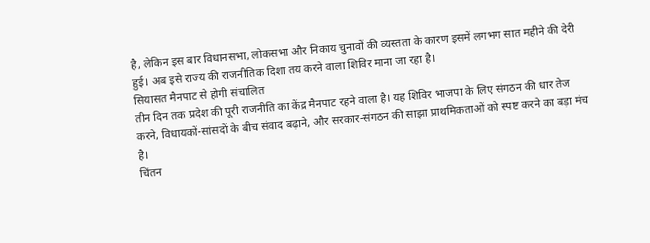है, लेकिन इस बार विधानसभा, लोकसभा और निकाय चुनावों की व्यस्तता के कारण इसमें लगभग सात महीने की देरी हुई। अब इसे राज्य की राजनीतिक दिशा तय करने वाला शिविर माना जा रहा है।
सियासत मैनपाट से होगी संचालित
तीन दिन तक प्रदेश की पूरी राजनीति का केंद्र मैनपाट रहने वाला है। यह शिविर भाजपा के लिए संगठन की धार तेज करने, विधायकों-सांसदों के बीच संवाद बढ़ाने, और सरकार-संगठन की साझा प्राथमिकताओं को स्पष्ट करने का बड़ा मंच है।
चिंतन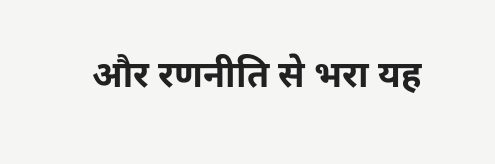और रणनीति से भरा यह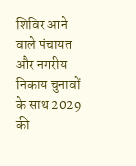शिविर आने वाले पंचायत और नगरीय निकाय चुनावों के साथ 2029 की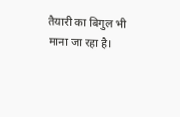तैयारी का बिगुल भी माना जा रहा है।